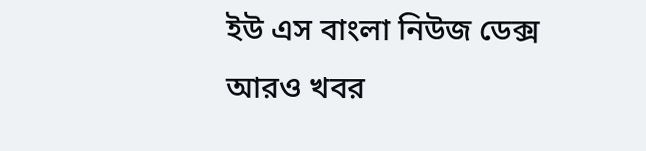ইউ এস বাংলা নিউজ ডেক্স
আরও খবর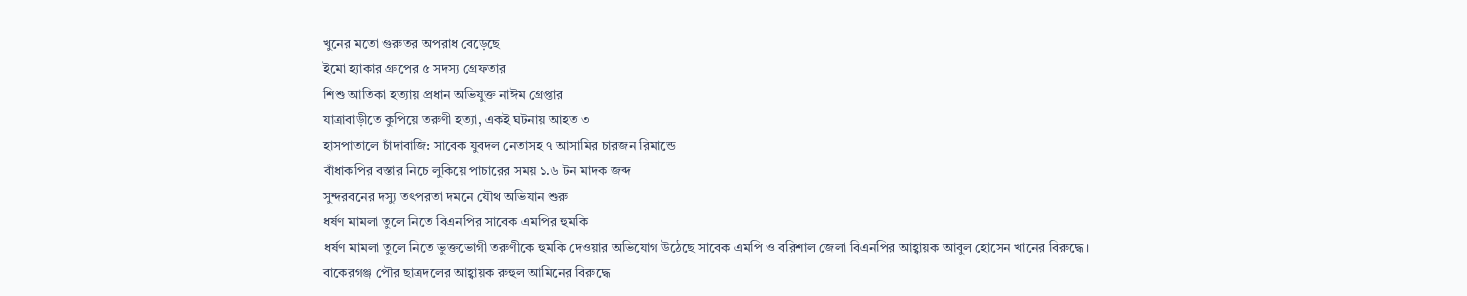খুনের মতো গুরুতর অপরাধ বেড়েছে
ইমো হ্যাকার গ্রুপের ৫ সদস্য গ্রেফতার
শিশু আতিকা হত্যায় প্রধান অভিযুক্ত নাঈম গ্রেপ্তার
যাত্রাবাড়ীতে কুপিয়ে তরুণী হত্যা, একই ঘটনায় আহত ৩
হাসপাতালে চাঁদাবাজি: সাবেক যুবদল নেতাসহ ৭ আসামির চারজন রিমান্ডে
বাঁধাকপির বস্তার নিচে লুকিয়ে পাচারের সময় ১.৬ টন মাদক জব্দ
সুন্দরবনের দস্যু তৎপরতা দমনে যৌথ অভিযান শুরু
ধর্ষণ মামলা তুলে নিতে বিএনপির সাবেক এমপির হুমকি
ধর্ষণ মামলা তুলে নিতে ভুক্তভোগী তরুণীকে হুমকি দেওয়ার অভিযোগ উঠেছে সাবেক এমপি ও বরিশাল জেলা বিএনপির আহ্বায়ক আবুল হোসেন খানের বিরুদ্ধে।
বাকেরগঞ্জ পৌর ছাত্রদলের আহ্বায়ক রুহুল আমিনের বিরুদ্ধে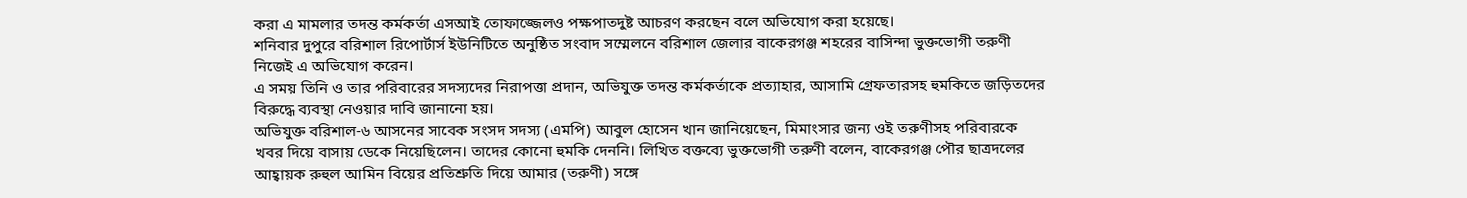করা এ মামলার তদন্ত কর্মকর্তা এসআই তোফাজ্জেলও পক্ষপাতদুষ্ট আচরণ করছেন বলে অভিযোগ করা হয়েছে।
শনিবার দুপুরে বরিশাল রিপোর্টার্স ইউনিটিতে অনুষ্ঠিত সংবাদ সম্মেলনে বরিশাল জেলার বাকেরগঞ্জ শহরের বাসিন্দা ভুক্তভোগী তরুণী নিজেই এ অভিযোগ করেন।
এ সময় তিনি ও তার পরিবারের সদস্যদের নিরাপত্তা প্রদান, অভিযুক্ত তদন্ত কর্মকর্তাকে প্রত্যাহার, আসামি গ্রেফতারসহ হুমকিতে জড়িতদের বিরুদ্ধে ব্যবস্থা নেওয়ার দাবি জানানো হয়।
অভিযুক্ত বরিশাল-৬ আসনের সাবেক সংসদ সদস্য (এমপি) আবুল হোসেন খান জানিয়েছেন, মিমাংসার জন্য ওই তরুণীসহ পরিবারকে
খবর দিয়ে বাসায় ডেকে নিয়েছিলেন। তাদের কোনো হুমকি দেননি। লিখিত বক্তব্যে ভুক্তভোগী তরুণী বলেন, বাকেরগঞ্জ পৌর ছাত্রদলের আহ্বায়ক রুহুল আমিন বিয়ের প্রতিশ্রুতি দিয়ে আমার (তরুণী) সঙ্গে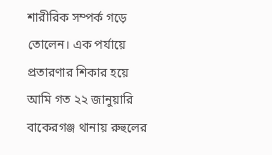শারীরিক সম্পর্ক গড়ে তোলেন। এক পর্যায়ে প্রতারণার শিকার হয়ে আমি গত ২২ জানুয়ারি বাকেরগঞ্জ থানায় রুহুলের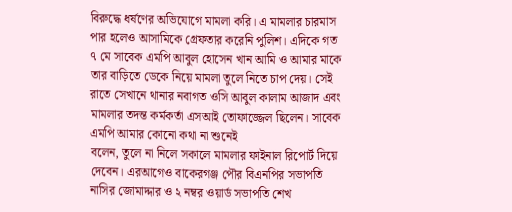বিরুদ্ধে ধর্ষণের অভিযোগে মামলা করি। এ মামলার চারমাস পার হলেও আসামিকে গ্রেফতার করেনি পুলিশ। এদিকে গত ৭ মে সাবেক এমপি আবুল হোসেন খান আমি ও আমার মাকে তার বাড়িতে ডেকে নিয়ে মামলা তুলে নিতে চাপ দেয়। সেই রাতে সেখানে থানার নবাগত ওসি আবুল কালাম আজাদ এবং মামলার তদন্ত কর্মকর্তা এসআই তোফাজ্জেল ছিলেন। সাবেক এমপি আমার কোনো কথা না শুনেই
বলেন, তুলে না নিলে সকালে মামলার ফাইনাল রিপোর্ট দিয়ে দেবেন। এরআগেও বাকেরগঞ্জ পৌর বিএনপির সভাপতি নাসির জোমাদ্দার ও ২ নম্বর ওয়ার্ড সভাপতি শেখ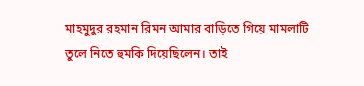মাহমুদুর রহমান রিমন আমার বাড়িতে গিয়ে মামলাটি তুলে নিতে হুমকি দিয়েছিলেন। তাই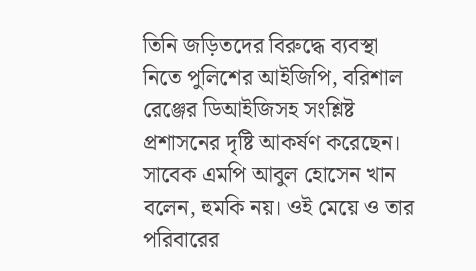তিনি জড়িতদের বিরুদ্ধে ব্যবস্থা নিতে পুলিশের আইজিপি, বরিশাল রেঞ্জের ডিআইজিসহ সংশ্লিষ্ট প্রশাসনের দৃষ্টি আকর্ষণ করেছেন। সাবেক এমপি আবুল হোসেন খান বলেন, হুমকি নয়। ওই মেয়ে ও তার পরিবারের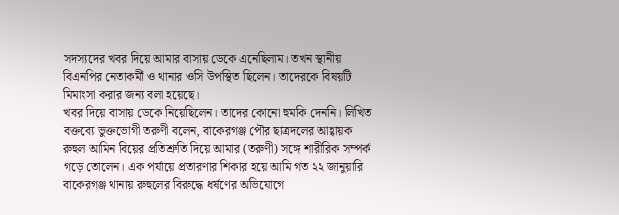সদস্যদের খবর দিয়ে আমার বাসায় ডেকে এনেছিলাম। তখন স্থানীয় বিএনপির নেতাকর্মী ও থানার ওসি উপস্থিত ছিলেন। তাদেরকে বিষয়টি মিমাংসা করার জন্য বলা হয়েছে।
খবর দিয়ে বাসায় ডেকে নিয়েছিলেন। তাদের কোনো হুমকি দেননি। লিখিত বক্তব্যে ভুক্তভোগী তরুণী বলেন, বাকেরগঞ্জ পৌর ছাত্রদলের আহ্বায়ক রুহুল আমিন বিয়ের প্রতিশ্রুতি দিয়ে আমার (তরুণী) সঙ্গে শারীরিক সম্পর্ক গড়ে তোলেন। এক পর্যায়ে প্রতারণার শিকার হয়ে আমি গত ২২ জানুয়ারি বাকেরগঞ্জ থানায় রুহুলের বিরুদ্ধে ধর্ষণের অভিযোগে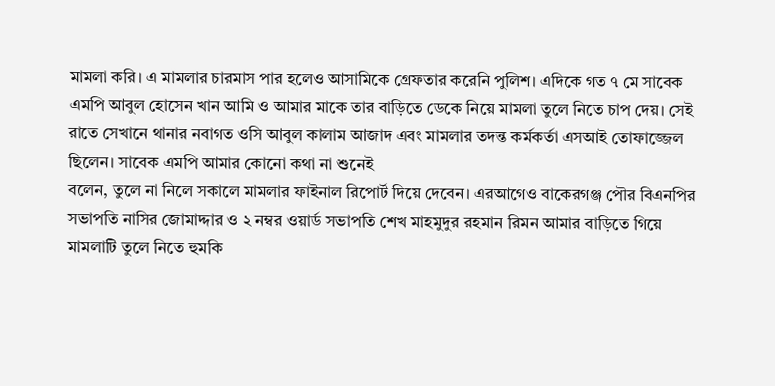মামলা করি। এ মামলার চারমাস পার হলেও আসামিকে গ্রেফতার করেনি পুলিশ। এদিকে গত ৭ মে সাবেক এমপি আবুল হোসেন খান আমি ও আমার মাকে তার বাড়িতে ডেকে নিয়ে মামলা তুলে নিতে চাপ দেয়। সেই রাতে সেখানে থানার নবাগত ওসি আবুল কালাম আজাদ এবং মামলার তদন্ত কর্মকর্তা এসআই তোফাজ্জেল ছিলেন। সাবেক এমপি আমার কোনো কথা না শুনেই
বলেন, তুলে না নিলে সকালে মামলার ফাইনাল রিপোর্ট দিয়ে দেবেন। এরআগেও বাকেরগঞ্জ পৌর বিএনপির সভাপতি নাসির জোমাদ্দার ও ২ নম্বর ওয়ার্ড সভাপতি শেখ মাহমুদুর রহমান রিমন আমার বাড়িতে গিয়ে মামলাটি তুলে নিতে হুমকি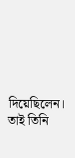দিয়েছিলেন। তাই তিনি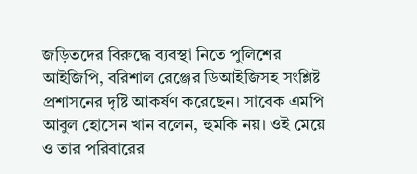জড়িতদের বিরুদ্ধে ব্যবস্থা নিতে পুলিশের আইজিপি, বরিশাল রেঞ্জের ডিআইজিসহ সংশ্লিষ্ট প্রশাসনের দৃষ্টি আকর্ষণ করেছেন। সাবেক এমপি আবুল হোসেন খান বলেন, হুমকি নয়। ওই মেয়ে ও তার পরিবারের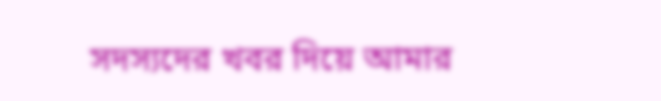সদস্যদের খবর দিয়ে আমার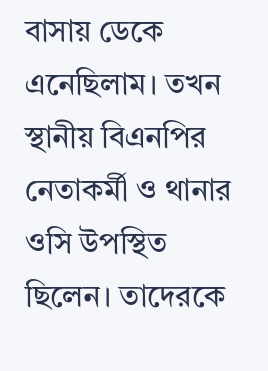বাসায় ডেকে এনেছিলাম। তখন স্থানীয় বিএনপির নেতাকর্মী ও থানার ওসি উপস্থিত ছিলেন। তাদেরকে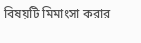বিষয়টি মিমাংসা করার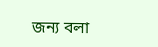জন্য বলা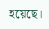হয়েছে।